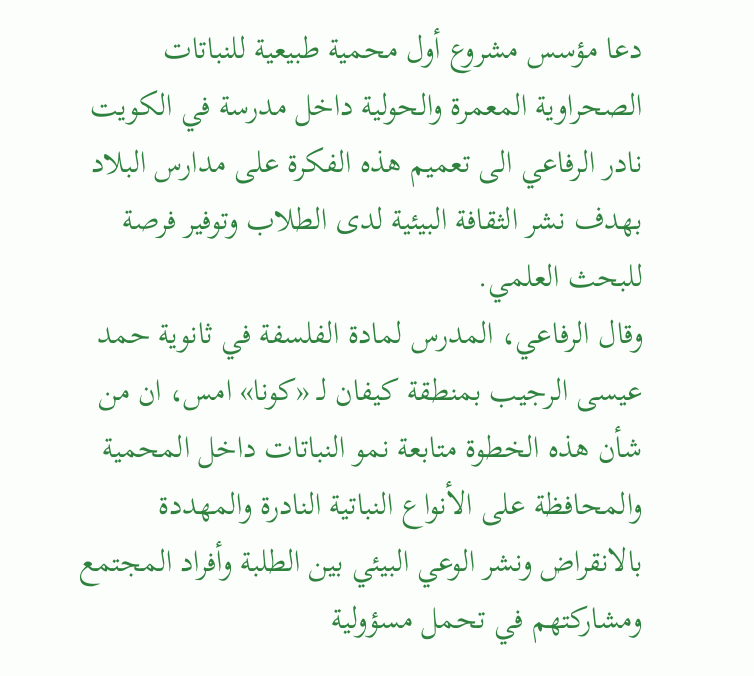دعا مؤسس مشروع أول محمية طبيعية للنباتات الصحراوية المعمرة والحولية داخل مدرسة في الكويت نادر الرفاعي الى تعميم هذه الفكرة على مدارس البلاد بهدف نشر الثقافة البيئية لدى الطلاب وتوفير فرصة للبحث العلمي.
وقال الرفاعي، المدرس لمادة الفلسفة في ثانوية حمد عيسى الرجيب بمنطقة كيفان لـ «كونا» امس، ان من شأن هذه الخطوة متابعة نمو النباتات داخل المحمية والمحافظة على الأنواع النباتية النادرة والمهددة بالانقراض ونشر الوعي البيئي بين الطلبة وأفراد المجتمع ومشاركتهم في تحمل مسؤولية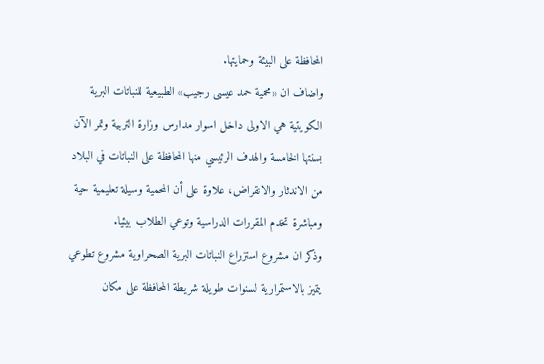المحافظة على البيئة وحمايتها.
واضاف ان «محمية حمد عيسى رجيب» الطبيعية للنباتات البرية الكويتية هي الاولى داخل اسوار مدارس وزارة التربية وتمر الآن بسنتها الخامسة والهدف الرئيسي منها المحافظة على النباتات في البلاد من الاندثار والانقراض، علاوة على أن المحمية وسيلة تعليمية حية ومباشرة تخدم المقررات الدراسية وتوعي الطلاب بيئيا.
وذكر ان مشروع استزراع النباتات البرية الصحراوية مشروع تطوعي يتميز بالاستمرارية لسنوات طويلة شريطة المحافظة على مكان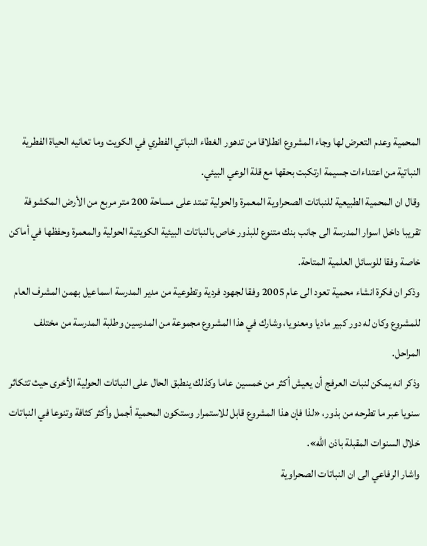المحمية وعدم التعرض لها وجاء المشروع انطلاقا من تدهور الغطاء النباتي الفطري في الكويت وما تعانيه الحياة الفطرية النباتية من اعتداءات جسيمة ارتكبت بحقها مع قلة الوعي البيئي.
وقال ان المحمية الطبيعية للنباتات الصحراوية المعمرة والحولية تمتد على مساحة 200 متر مربع من الأرض المكشوفة تقريبا داخل اسوار المدرسة الى جانب بنك متنوع للبذور خاص بالنباتات البيئية الكويتية الحولية والمعمرة وحفظها في أماكن خاصة وفقا للوسائل العلمية المتاحة.
وذكر ان فكرة انشاء محمية تعود الى عام 2005 وفقا لجهود فردية وتطوعية من مدير المدرسة اسماعيل بهمن المشرف العام للمشروع وكان له دور كبير ماديا ومعنويا، وشارك في هذا المشروع مجموعة من المدرسين وطلبة المدرسة من مختلف المراحل.
وذكر انه يمكن لنبات العرفج أن يعيش أكثر من خمسين عاما وكذلك ينطبق الحال على النباتات الحولية الأخرى حيث تتكاثر سنويا عبر ما تطرحه من بذور، «لذا فإن هذا المشروع قابل للاستمرار وستكون المحمية أجمل وأكثر كثافة وتنوعا في النباتات خلال السنوات المقبلة باذن الله».
واشار الرفاعي الى ان النباتات الصحراوية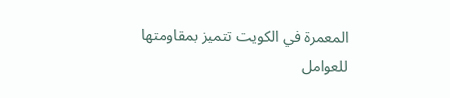المعمرة في الكويت تتميز بمقاومتها للعوامل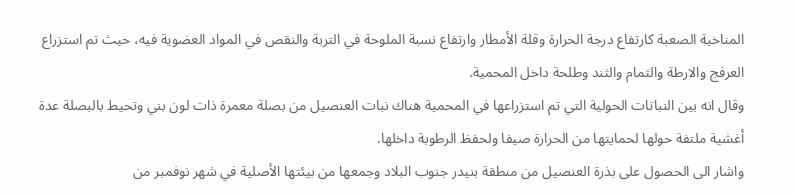المناخية الصعبة كارتفاع درجة الحرارة وقلة الأمطار وارتفاع نسبة الملوحة في التربة والنقص في المواد العضوية فيه، حيث تم استزراع العرفج والارطة والثمام والثند وطلحة داخل المحمية.
وقال انه بين النباتات الحولية التي تم استزراعها في المحمية هناك نبات العنصيل من بصلة معمرة ذات لون بني وتحيط بالبصلة عدة أغشية ملتفة حولها لحمايتها من الحرارة صيفا ولحفظ الرطوبة داخلها.
واشار الى الحصول على بذرة العنصيل من منطقة بنيدر جنوب البلاد وجمعها من بيئتها الأصلية في شهر نوفمبر من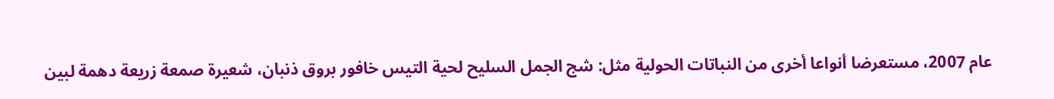عام 2007، مستعرضا أنواعا أخرى من النباتات الحولية مثل: شج الجمل السليح لحية التيس خافور بروق ذنبان، شعيرة صمعة زريعة دهمة لبين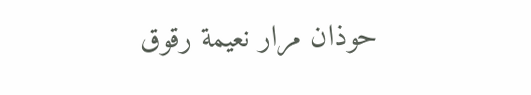حوذان مرار نعيمة رقوق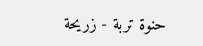حنوة تربة - زريحة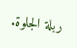ربلة الجلوة.